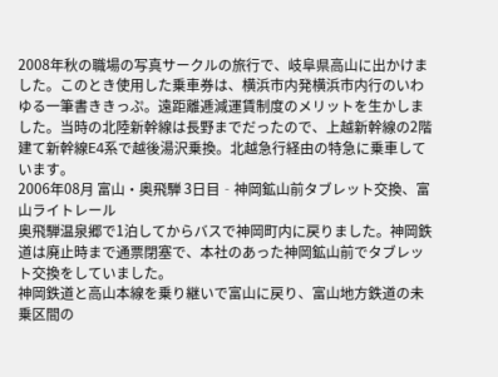2008年秋の職場の写真サークルの旅行で、岐阜県高山に出かけました。このとき使用した乗車券は、横浜市内発横浜市内行のいわゆる一筆書ききっぷ。遠距離逓減運賃制度のメリットを生かしました。当時の北陸新幹線は長野までだったので、上越新幹線の2階建て新幹線E4系で越後湯沢乗換。北越急行経由の特急に乗車しています。
2006年08月 富山・奥飛騨 3日目‐神岡鉱山前タブレット交換、富山ライトレール
奥飛騨温泉郷で1泊してからバスで神岡町内に戻りました。神岡鉄道は廃止時まで通票閉塞で、本社のあった神岡鉱山前でタブレット交換をしていました。
神岡鉄道と高山本線を乗り継いで富山に戻り、富山地方鉄道の未乗区間の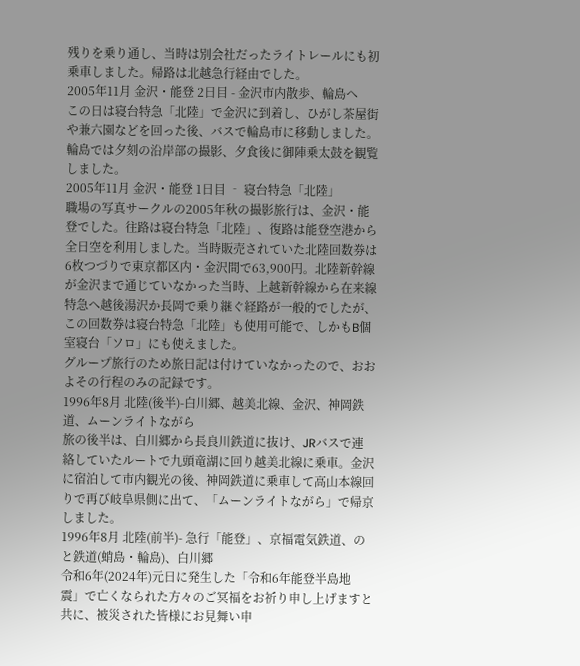残りを乗り通し、当時は別会社だったライトレールにも初乗車しました。帰路は北越急行経由でした。
2005年11月 金沢・能登 2日目 - 金沢市内散歩、輪島へ
この日は寝台特急「北陸」で金沢に到着し、ひがし茶屋街や兼六園などを回った後、バスで輪島市に移動しました。輪島では夕刻の沿岸部の撮影、夕食後に御陣乗太鼓を観覧しました。
2005年11月 金沢・能登 1日目 ‐ 寝台特急「北陸」
職場の写真サークルの2005年秋の撮影旅行は、金沢・能登でした。往路は寝台特急「北陸」、復路は能登空港から全日空を利用しました。当時販売されていた北陸回数券は6枚つづりで東京都区内・金沢間で63,900円。北陸新幹線が金沢まで通じていなかった当時、上越新幹線から在来線特急へ越後湯沢か長岡で乗り継ぐ経路が一般的でしたが、この回数券は寝台特急「北陸」も使用可能で、しかもB個室寝台「ソロ」にも使えました。
グループ旅行のため旅日記は付けていなかったので、おおよその行程のみの記録です。
1996年8月 北陸(後半)-白川郷、越美北線、金沢、神岡鉄道、ムーンライトながら
旅の後半は、白川郷から長良川鉄道に抜け、JRバスで連絡していたルートで九頭竜湖に回り越美北線に乗車。金沢に宿泊して市内観光の後、神岡鉄道に乗車して高山本線回りで再び岐阜県側に出て、「ムーンライトながら」で帰京しました。
1996年8月 北陸(前半)- 急行「能登」、京福電気鉄道、のと鉄道(蛸島・輪島)、白川郷
令和6年(2024年)元日に発生した「令和6年能登半島地震」で亡くなられた方々のご冥福をお祈り申し上げますと共に、被災された皆様にお見舞い申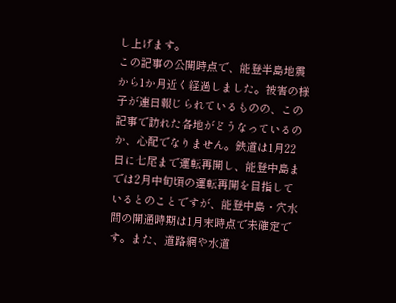し上げます。
この記事の公開時点で、能登半島地震から1か月近く経過しました。被害の様子が連日報じられているものの、この記事で訪れた各地がどうなっているのか、心配でなりません。鉄道は1月22日に七尾まで運転再開し、能登中島までは2月中旬頃の運転再開を目指しているとのことですが、能登中島・穴水間の開通時期は1月末時点で未確定です。また、道路網や水道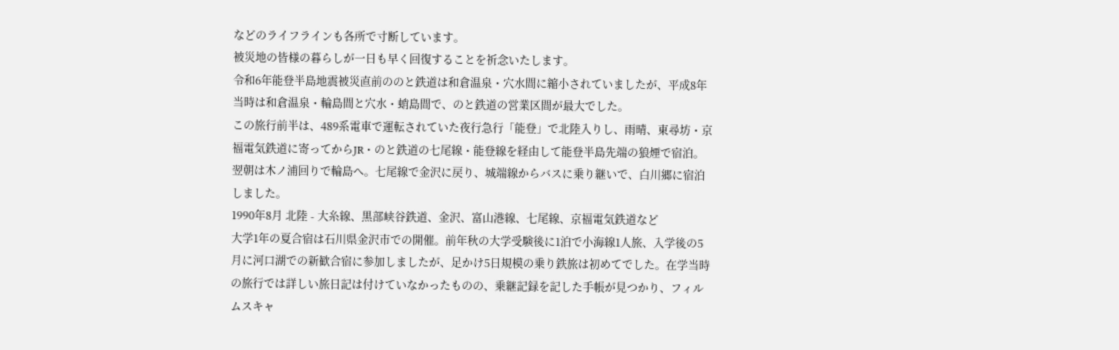などのライフラインも各所で寸断しています。
被災地の皆様の暮らしが一日も早く回復することを祈念いたします。
令和6年能登半島地震被災直前ののと鉄道は和倉温泉・穴水間に縮小されていましたが、平成8年当時は和倉温泉・輪島間と穴水・蛸島間で、のと鉄道の営業区間が最大でした。
この旅行前半は、489系電車で運転されていた夜行急行「能登」で北陸入りし、雨晴、東尋坊・京福電気鉄道に寄ってからJR・のと鉄道の七尾線・能登線を経由して能登半島先端の狼煙で宿泊。翌朝は木ノ浦回りで輪島へ。七尾線で金沢に戻り、城端線からバスに乗り継いで、白川郷に宿泊しました。
1990年8月 北陸 - 大糸線、黒部峡谷鉄道、金沢、富山港線、七尾線、京福電気鉄道など
大学1年の夏合宿は石川県金沢市での開催。前年秋の大学受験後に1泊で小海線1人旅、入学後の5月に河口湖での新歓合宿に参加しましたが、足かけ5日規模の乗り鉄旅は初めてでした。在学当時の旅行では詳しい旅日記は付けていなかったものの、乗継記録を記した手帳が見つかり、フィルムスキャ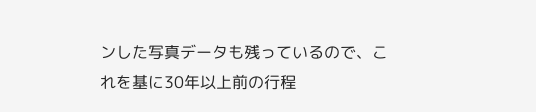ンした写真データも残っているので、これを基に30年以上前の行程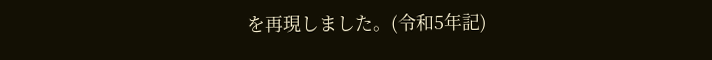を再現しました。(令和5年記)